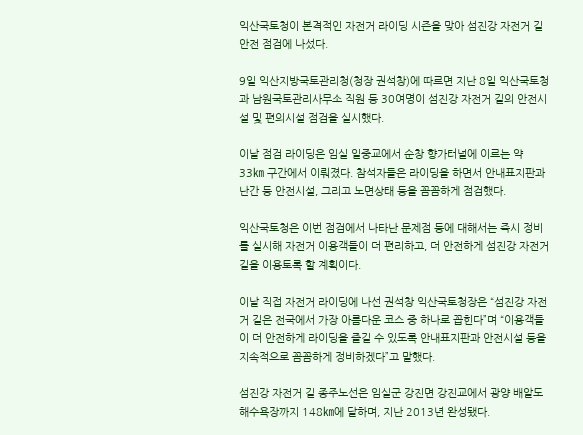익산국토청이 본격적인 자전거 라이딩 시즌을 맞아 섬진강 자전거 길 안전 점검에 나섰다.

9일 익산지방국토관리청(청장 권석창)에 따르면 지난 8일 익산국토청과 남원국토관리사무소 직원 등 30여명이 섬진강 자전거 길의 안전시설 및 편의시설 점검을 실시했다.

이날 점검 라이딩은 임실 일중교에서 순창 향가터널에 이르는 약 33㎞ 구간에서 이뤄졌다. 참석자들은 라이딩을 하면서 안내표지판과 난간 등 안전시설, 그리고 노면상태 등을 꼼꼼하게 점검했다.

익산국토청은 이번 점검에서 나타난 문제점 등에 대해서는 즉시 정비를 실시해 자전거 이용객들이 더 편리하고, 더 안전하게 섬진강 자전거 길을 이용토록 할 계획이다.

이날 직접 자전거 라이딩에 나선 권석창 익산국토청장은 “섬진강 자전거 길은 전국에서 가장 아름다운 코스 중 하나로 꼽힌다”며 “이용객들이 더 안전하게 라이딩을 즐길 수 있도록 안내표지판과 안전시설 등을 지속적으로 꼼꼼하게 정비하겠다”고 말했다.

섬진강 자전거 길 종주노선은 임실군 강진면 강진교에서 광양 배알도해수욕장까지 148㎞에 달하며, 지난 2013년 완성됐다.